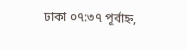ঢাকা ০৭:৩৭ পূর্বাহ্ন,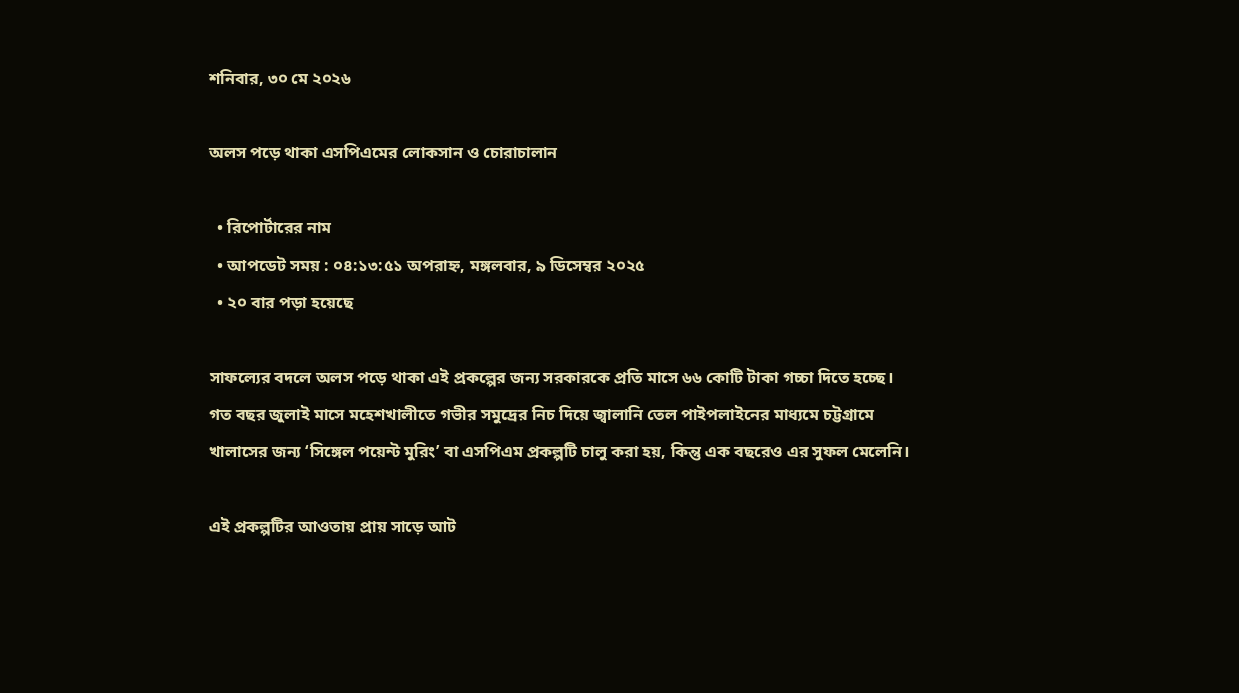শনিবার, ৩০ মে ২০২৬

অলস পড়ে থাকা এসপিএমের লোকসান ও চোরাচালান

  • রিপোর্টারের নাম
  • আপডেট সময় : ০৪:১৩:৫১ অপরাহ্ন, মঙ্গলবার, ৯ ডিসেম্বর ২০২৫
  • ২০ বার পড়া হয়েছে

সাফল্যের বদলে অলস পড়ে থাকা এই প্রকল্পের জন্য সরকারকে প্রতি মাসে ৬৬ কোটি টাকা গচ্চা দিতে হচ্ছে। গত বছর জুলাই মাসে মহেশখালীতে গভীর সমুদ্রের নিচ দিয়ে জ্বালানি তেল পাইপলাইনের মাধ্যমে চট্টগ্রামে খালাসের জন্য ‘সিঙ্গেল পয়েন্ট মুরিং’ বা এসপিএম প্রকল্পটি চালু করা হয়, কিন্তু এক বছরেও এর সুফল মেলেনি।

এই প্রকল্পটির আওতায় প্রায় সাড়ে আট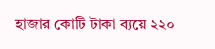হাজার কোটি টাকা ব্যয়ে ২২০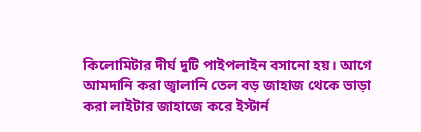কিলোমিটার দীর্ঘ দুটি পাইপলাইন বসানো হয়। আগে আমদানি করা জ্বালানি তেল বড় জাহাজ থেকে ভাড়া করা লাইটার জাহাজে করে ইস্টার্ন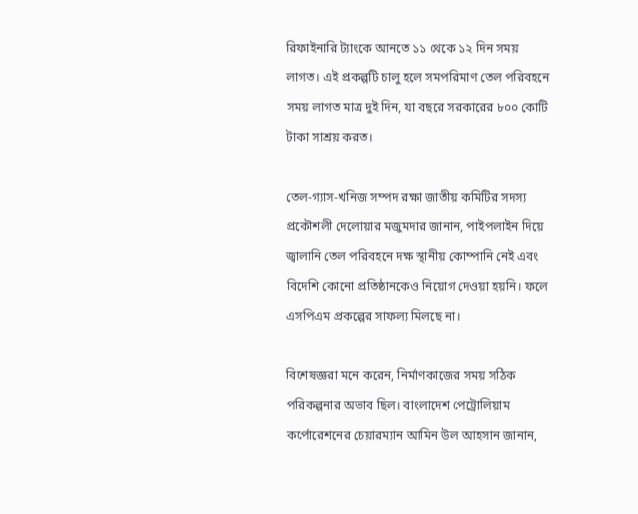রিফাইনারি ট্যাংকে আনতে ১১ থেকে ১২ দিন সময় লাগত। এই প্রকল্পটি চালু হলে সমপরিমাণ তেল পরিবহনে সময় লাগত মাত্র দুই দিন, যা বছরে সরকারের ৮০০ কোটি টাকা সাশ্রয় করত।

তেল-গ্যাস-খনিজ সম্পদ রক্ষা জাতীয় কমিটির সদস্য প্রকৌশলী দেলোয়ার মজুমদার জানান, পাইপলাইন দিয়ে জ্বালানি তেল পরিবহনে দক্ষ স্থানীয় কোম্পানি নেই এবং বিদেশি কোনো প্রতিষ্ঠানকেও নিয়োগ দেওয়া হয়নি। ফলে এসপিএম প্রকল্পের সাফল্য মিলছে না।

বিশেষজ্ঞরা মনে করেন, নির্মাণকাজের সময় সঠিক পরিকল্পনার অভাব ছিল। বাংলাদেশ পেট্রোলিয়াম কর্পোরেশনের চেয়ারম্যান আমিন উল আহসান জানান,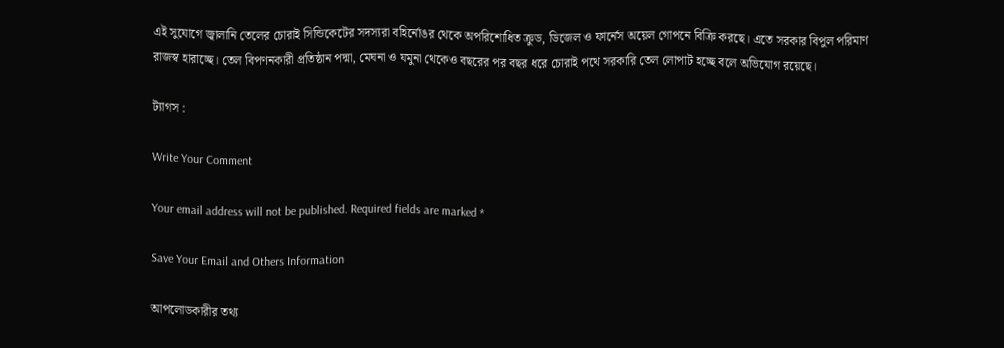এই সুযোগে জ্বালানি তেলের চোরাই সিন্ডিকেটের সদস্যরা বহির্নোঙর থেকে অপরিশোধিত ক্রুড, ডিজেল ও ফার্নেস অয়েল গোপনে বিক্রি করছে। এতে সরকার বিপুল পরিমাণ রাজস্ব হারাচ্ছে। তেল বিপণনকারী প্রতিষ্ঠান পদ্মা, মেঘনা ও যমুনা থেকেও বছরের পর বছর ধরে চোরাই পথে সরকারি তেল লোপাট হচ্ছে বলে অভিযোগ রয়েছে।

ট্যাগস :

Write Your Comment

Your email address will not be published. Required fields are marked *

Save Your Email and Others Information

আপলোডকারীর তথ্য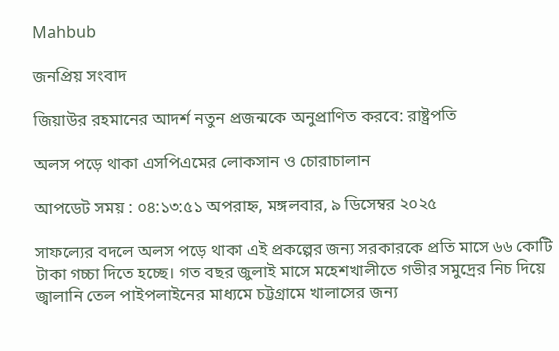Mahbub

জনপ্রিয় সংবাদ

জিয়াউর রহমানের আদর্শ নতুন প্রজন্মকে অনুপ্রাণিত করবে: রাষ্ট্রপতি

অলস পড়ে থাকা এসপিএমের লোকসান ও চোরাচালান

আপডেট সময় : ০৪:১৩:৫১ অপরাহ্ন, মঙ্গলবার, ৯ ডিসেম্বর ২০২৫

সাফল্যের বদলে অলস পড়ে থাকা এই প্রকল্পের জন্য সরকারকে প্রতি মাসে ৬৬ কোটি টাকা গচ্চা দিতে হচ্ছে। গত বছর জুলাই মাসে মহেশখালীতে গভীর সমুদ্রের নিচ দিয়ে জ্বালানি তেল পাইপলাইনের মাধ্যমে চট্টগ্রামে খালাসের জন্য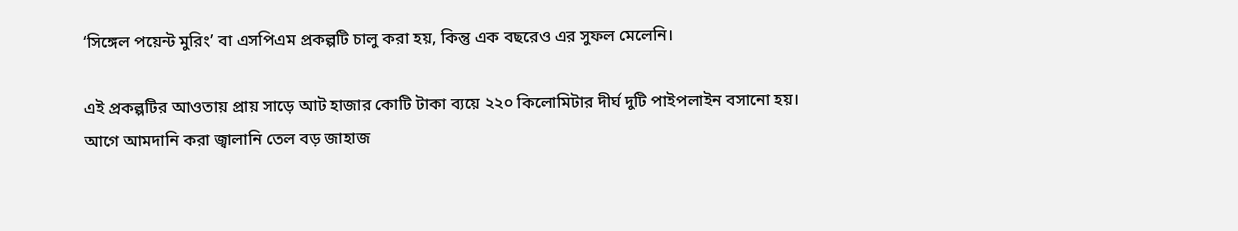‘সিঙ্গেল পয়েন্ট মুরিং’ বা এসপিএম প্রকল্পটি চালু করা হয়, কিন্তু এক বছরেও এর সুফল মেলেনি।

এই প্রকল্পটির আওতায় প্রায় সাড়ে আট হাজার কোটি টাকা ব্যয়ে ২২০ কিলোমিটার দীর্ঘ দুটি পাইপলাইন বসানো হয়। আগে আমদানি করা জ্বালানি তেল বড় জাহাজ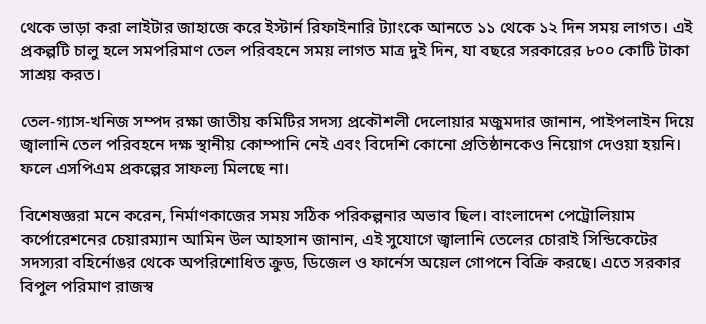থেকে ভাড়া করা লাইটার জাহাজে করে ইস্টার্ন রিফাইনারি ট্যাংকে আনতে ১১ থেকে ১২ দিন সময় লাগত। এই প্রকল্পটি চালু হলে সমপরিমাণ তেল পরিবহনে সময় লাগত মাত্র দুই দিন, যা বছরে সরকারের ৮০০ কোটি টাকা সাশ্রয় করত।

তেল-গ্যাস-খনিজ সম্পদ রক্ষা জাতীয় কমিটির সদস্য প্রকৌশলী দেলোয়ার মজুমদার জানান, পাইপলাইন দিয়ে জ্বালানি তেল পরিবহনে দক্ষ স্থানীয় কোম্পানি নেই এবং বিদেশি কোনো প্রতিষ্ঠানকেও নিয়োগ দেওয়া হয়নি। ফলে এসপিএম প্রকল্পের সাফল্য মিলছে না।

বিশেষজ্ঞরা মনে করেন, নির্মাণকাজের সময় সঠিক পরিকল্পনার অভাব ছিল। বাংলাদেশ পেট্রোলিয়াম কর্পোরেশনের চেয়ারম্যান আমিন উল আহসান জানান, এই সুযোগে জ্বালানি তেলের চোরাই সিন্ডিকেটের সদস্যরা বহির্নোঙর থেকে অপরিশোধিত ক্রুড, ডিজেল ও ফার্নেস অয়েল গোপনে বিক্রি করছে। এতে সরকার বিপুল পরিমাণ রাজস্ব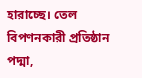হারাচ্ছে। তেল বিপণনকারী প্রতিষ্ঠান পদ্মা,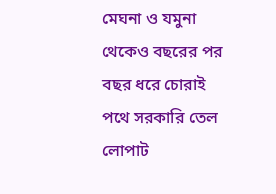মেঘনা ও যমুনা থেকেও বছরের পর বছর ধরে চোরাই পথে সরকারি তেল লোপাট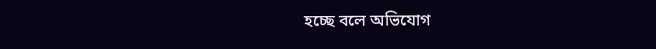হচ্ছে বলে অভিযোগ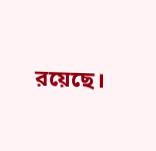রয়েছে।